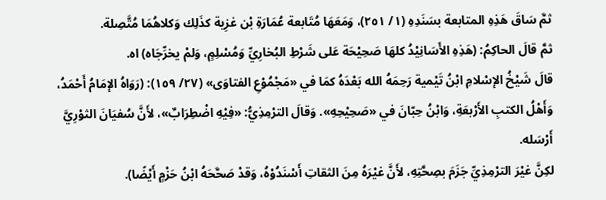ثمَّ سَاقَ هَذِهِ المتابعة بسَنَدِهِ (١/ ٢٥١)، وَمَعَهَا مُتَابعة عُمَارَةِ بْن غزِية كذَلِك وَكلاهُمَا مُتَّصِلة.
ثمَّ قالَ الحاكِمُ: (هَذِهِ الأَسَانِيْدُ كلهَا صَحِيْحَة عَلى شَرْطِ البُخارِيِّ وَمُسْلِمٍ، وَلمْ يخرِّجَاه) اه.
قالَ شَيْخُ الإسْلامِ ابْنُ تَيْمية رَحِمَهُ الله بَعْدَهُ كمَا في «مَجْمُوْعِ الفتاوَى» (٢٧/ ١٥٩): (رَوَاهُ الإمَامُ أَحْمَدُ، وَأَهْلُ الكتبِ الأَرْبعَةِ، وَابْنُ حِبّانَ في «صَحِيْحِهِ». وَقالَ الترْمِذِيُّ: «فِيْهِ اضْطِرَابٌ»، لأَنَّ سُفيَانَ الثوْرِيَّ أَرْسَله.
لكِنَّ غيْرَ الترْمِذِيِّ جَزَمَ بصِحَّتِهِ، لأَنَّ غيْرَهُ مِنَ الثقاتِ أَسْنَدُوْهُ، وَقدْ صَحَّحَهُ ابْنُ حَزْمٍ أَيْضًا).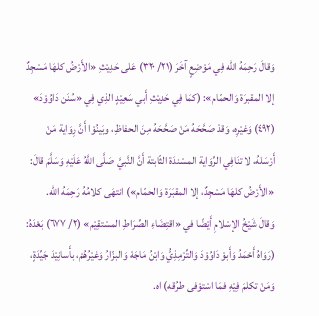وَقالَ رَحِمَهُ الله فِي مَوْضِعٍ آخَرَ (٢١/ ٣٢٠) عَلى حَدِيْثِ «الأَرْضُ كلهَا مَسْجِدٌ إلا المقبرَة وَالحمّام»: (كمَا فِي حَدِيْثِ أَبي سَعِيْدٍ الذِي فِي «سُنَن دَاوُوْدَ» (٤٩٢) وَغيْرِه، وَقدْ صَحَّحَهُ مَنْ صَحَّحَهُ مِنَ الحفاظِ، وبَينُوْا أَنَّ رِوَاية مَنْ أَرْسَلهُ، لا تنَافِي الرِّوَاية المسْندَة الثّابتة أَنَّ النَّبيَّ صَلَّى اللَّهُ عَلَيْهِ وَسَلَّمَ قالَ: «الأَرْضُ كلهَا مَسْجِدٌ، إلا المقبَرَة وَالحمّام») انتهَى كلامُهُ رَحِمَهُ الله.
وَقالَ شَيْخُ الإسْلامِ أَيْضًا في «اقتِضَاءِ الصِّرَاطِ المسْتقِيْم» (٢/ ٦٧٧) بَعْدَهُ: (رَوَاهُ أَحْمَدُ وَأَبوْ دَاوُوْدَ وَالتِّرْمِذِيُّ وَابْنُ مَاجَهْ وَالبزّارُ وَغيْرُهُمْ، بأَسانِيْدَ جَيِّدَةٍ، وَمَنْ تكلمَ فِيْهِ فمَا اسْتوْفى طرُقه) اه.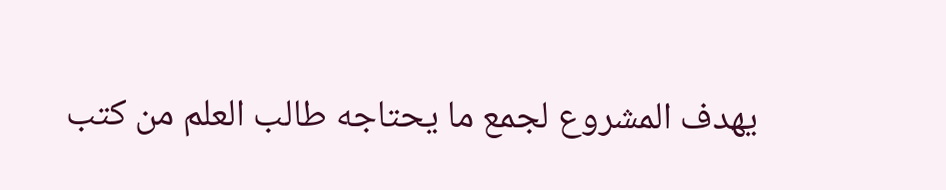يهدف المشروع لجمع ما يحتاجه طالب العلم من كتب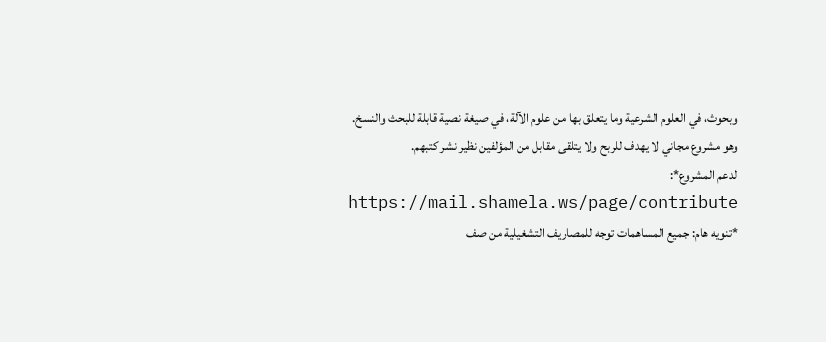وبحوث، في العلوم الشرعية وما يتعلق بها من علوم الآلة، في صيغة نصية قابلة للبحث والنسخ.
وهو مشروع مجاني لا يهدف للربح ولا يتلقى مقابل من المؤلفين نظير نشر كتبهم.
لدعم المشروع*: https://mail.shamela.ws/page/contribute
*تنويه هام: جميع المساهمات توجه للمصاريف التشغيلية من صف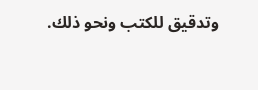وتدقيق للكتب ونحو ذلك.